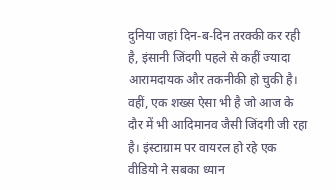दुनिया जहां दिन-ब-दिन तरक्की कर रही है, इंसानी जिंदगी पहले से कहीं ज्यादा आरामदायक और तकनीकी हो चुकी है। वहीं, एक शख्स ऐसा भी है जो आज के दौर में भी आदिमानव जैसी जिंदगी जी रहा है। इंस्टाग्राम पर वायरल हो रहे एक वीडियो ने सबका ध्यान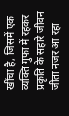खींचा है, जिसमें एक व्यक्ति गुफा में रहकर प्रकृति के सहारे जीवन जीता नजर आ रहा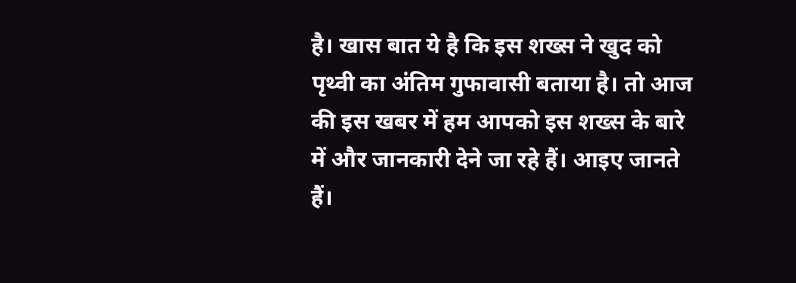है। खास बात ये है कि इस शख्स ने खुद को पृथ्वी का अंतिम गुफावासी बताया है। तो आज की इस खबर में हम आपको इस शख्स के बारे में और जानकारी देने जा रहे हैं। आइए जानते हैं।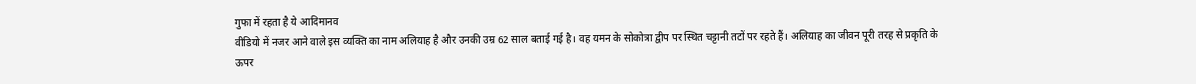गुफा में रहता है ये आदिमानव
वीडियो में नजर आने वाले इस व्यक्ति का नाम अलियाह है और उनकी उम्र 62 साल बताई गई है। वह यमन के सोकोत्रा द्वीप पर स्थित चट्टानी तटों पर रहते हैं। अलियाह का जीवन पूरी तरह से प्रकृति के ऊपर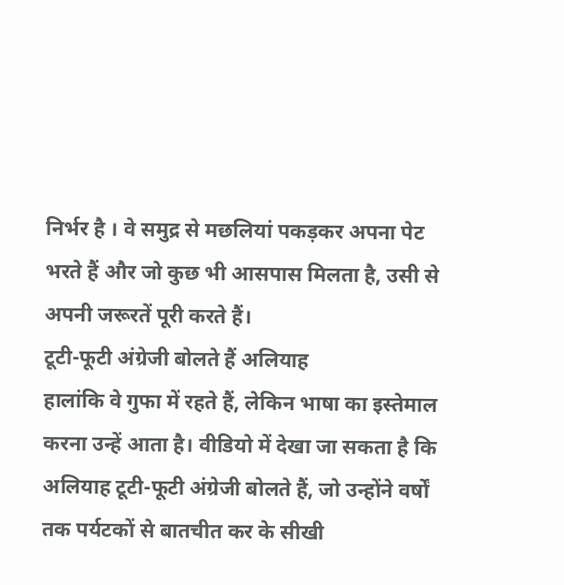निर्भर है । वे समुद्र से मछलियां पकड़कर अपना पेट भरते हैं और जो कुछ भी आसपास मिलता है, उसी से अपनी जरूरतें पूरी करते हैं।
टूटी-फूटी अंग्रेजी बोलते हैं अलियाह
हालांकि वे गुफा में रहते हैं, लेकिन भाषा का इस्तेमाल करना उन्हें आता है। वीडियो में देखा जा सकता है कि अलियाह टूटी-फूटी अंग्रेजी बोलते हैं, जो उन्होंने वर्षों तक पर्यटकों से बातचीत कर के सीखी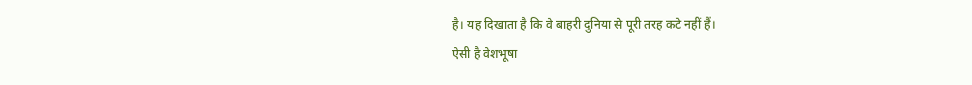है। यह दिखाता है कि वे बाहरी दुनिया से पूरी तरह कटे नहीं हैं।
ऐसी है वेशभूषा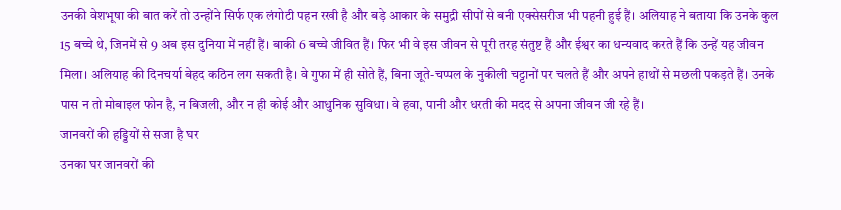उनकी वेशभूषा की बात करें तो उन्होंने सिर्फ एक लंगोटी पहन रखी है और बड़े आकार के समुद्री सीपों से बनी एक्सेसरीज भी पहनी हुई हैं। अलियाह ने बताया कि उनके कुल 15 बच्चे थे, जिनमें से 9 अब इस दुनिया में नहीं हैं। बाकी 6 बच्चे जीवित हैं। फिर भी वे इस जीवन से पूरी तरह संतुष्ट हैं और ईश्वर का धन्यवाद करते हैं कि उन्हें यह जीवन मिला। अलियाह की दिनचर्या बेहद कठिन लग सकती है। वे गुफा में ही सोते हैं, बिना जूते-चप्पल के नुकीली चट्टानों पर चलते हैं और अपने हाथों से मछली पकड़ते हैं। उनके पास न तो मोबाइल फोन है, न बिजली, और न ही कोई और आधुनिक सुविधा। वे हवा, पानी और धरती की मदद से अपना जीवन जी रहे हैं।
जानवरों की हड्डियों से सजा है घर
उनका घर जानवरों की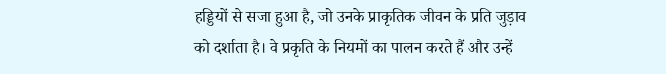हड्डियों से सजा हुआ है, जो उनके प्राकृतिक जीवन के प्रति जुड़ाव को दर्शाता है। वे प्रकृति के नियमों का पालन करते हैं और उन्हें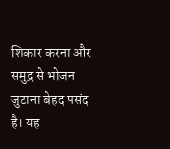शिकार करना और समुद्र से भोजन जुटाना बेहद पसंद है। यह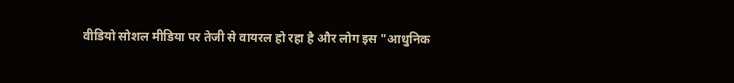वीडियो सोशल मीडिया पर तेजी से वायरल हो रहा है और लोग इस "आधुनिक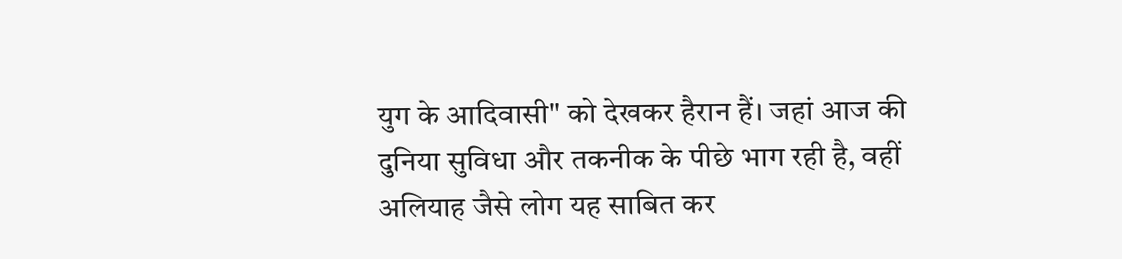युग के आदिवासी" को देखकर हैरान हैं। जहां आज की दुनिया सुविधा और तकनीक के पीछे भाग रही है, वहीं अलियाह जैसे लोग यह साबित कर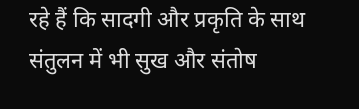रहे हैं कि सादगी और प्रकृति के साथ संतुलन में भी सुख और संतोष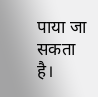पाया जा सकता है।